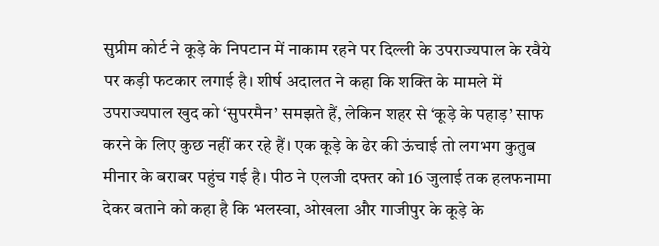सुप्रीम कोर्ट ने कूड़े के निपटान में नाकाम रहने पर दिल्ली के उपराज्यपाल के रवैये पर कड़ी फटकार लगाई है। शीर्ष अदालत ने कहा कि शक्ति के मामले में उपराज्यपाल खुद को ‘सुपरमैन’ समझते हैं, लेकिन शहर से ‘कूड़े के पहाड़’ साफ करने के लिए कुछ नहीं कर रहे हैं। एक कूड़े के ढेर की ऊंचाई तो लगभग कुतुब मीनार के बराबर पहुंच गई है। पीठ ने एलजी दफ्तर को 16 जुलाई तक हलफनामा देकर बताने को कहा है कि भलस्वा, ओखला और गाजीपुर के कूड़े के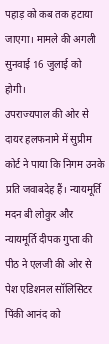पहाड़ को कब तक हटाया जाएगा। मामले की अगली सुनवाई 16 जुलाई को होगी।
उपराज्यपाल की ओर से दायर हलफनामे में सुप्रीम कोर्ट ने पाया कि निगम उनके प्रति जवाबदेह हैं। न्यायमूर्ति मदन बी लोकुर और न्यायमूर्ति दीपक गुप्ता की पीठ ने एलजी की ओर से पेश एडिशनल सॉलिसिटर पिंकी आनंद को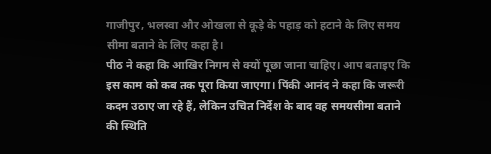गाजीपुर, भलस्वा और ओखला से कूड़े के पहाड़ को हटाने के लिए समय सीमा बताने के लिए कहा है।
पीठ ने कहा कि आखिर निगम से क्यों पूछा जाना चाहिए। आप बताइए कि इस काम को कब तक पूरा किया जाएगा। पिंकी आनंद ने कहा कि जरूरी कदम उठाए जा रहे हैं, लेकिन उचित निर्देश के बाद वह समयसीमा बताने की स्थिति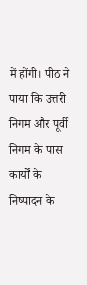में होंगी। पीठ ने पाया कि उत्तरी निगम और पूर्वी निगम के पास कार्यों के निष्पादन के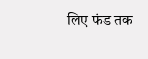लिए फंड तक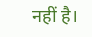नहीं है।